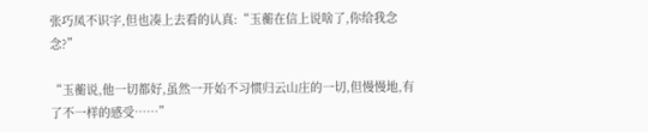张巧凤不识字,但也凑上去看的认真:“玉蘅在信上说啥了,你给我念念?”

“玉蘅说,他一切都好,虽然一开始不习惯归云山庄的一切,但慢慢地,有了不一样的感受……”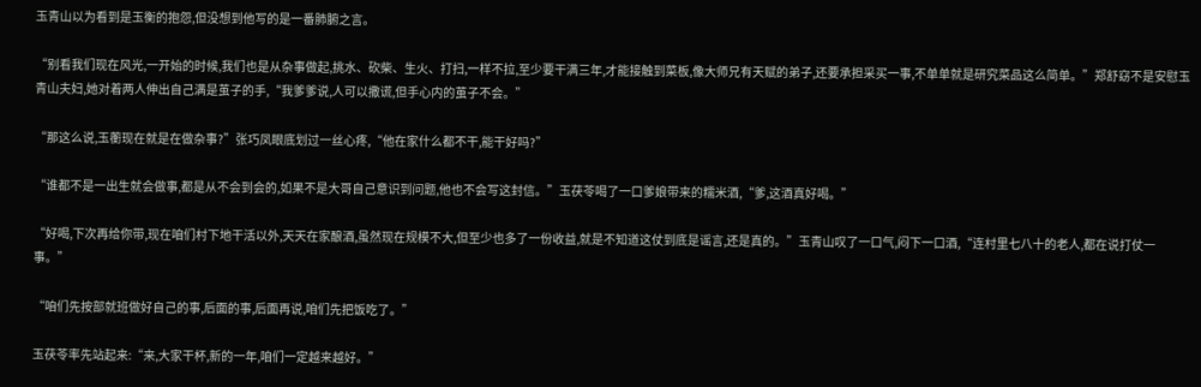玉青山以为看到是玉衡的抱怨,但没想到他写的是一番肺腑之言。

“别看我们现在风光,一开始的时候,我们也是从杂事做起,挑水、砍柴、生火、打扫,一样不拉,至少要干满三年,才能接触到菜板,像大师兄有天赋的弟子,还要承担采买一事,不单单就是研究菜品这么简单。”郑舒窈不是安慰玉青山夫妇,她对着两人伸出自己满是茧子的手,“我爹爹说,人可以撒谎,但手心内的茧子不会。”

“那这么说,玉蘅现在就是在做杂事?”张巧凤眼底划过一丝心疼,“他在家什么都不干,能干好吗?”

“谁都不是一出生就会做事,都是从不会到会的,如果不是大哥自己意识到问题,他也不会写这封信。”玉茯苓喝了一口爹娘带来的糯米酒,“爹,这酒真好喝。”

“好喝,下次再给你带,现在咱们村下地干活以外,天天在家酿酒,虽然现在规模不大,但至少也多了一份收益,就是不知道这仗到底是谣言,还是真的。”玉青山叹了一口气,闷下一口酒,“连村里七八十的老人,都在说打仗一事。”

“咱们先按部就班做好自己的事,后面的事,后面再说,咱们先把饭吃了。”

玉茯苓率先站起来:“来,大家干杯,新的一年,咱们一定越来越好。”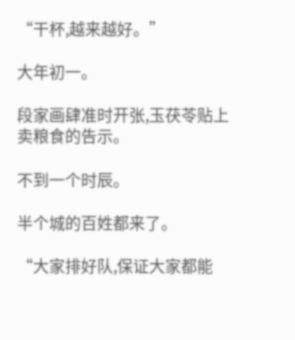“干杯,越来越好。”

大年初一。

段家画肆准时开张,玉茯苓贴上卖粮食的告示。

不到一个时辰。

半个城的百姓都来了。

“大家排好队,保证大家都能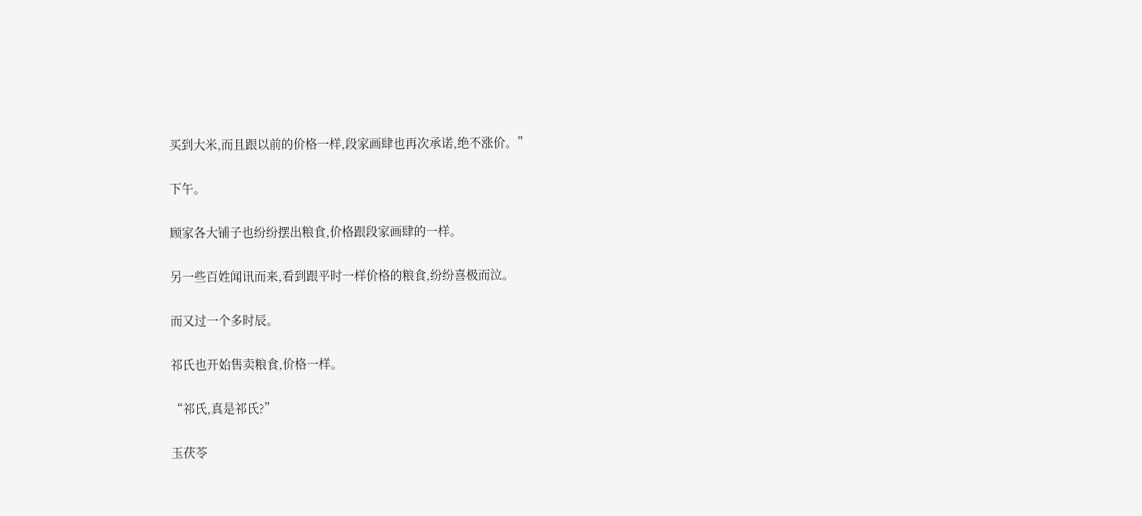买到大米,而且跟以前的价格一样,段家画肆也再次承诺,绝不涨价。”

下午。

顾家各大铺子也纷纷摆出粮食,价格跟段家画肆的一样。

另一些百姓闻讯而来,看到跟平时一样价格的粮食,纷纷喜极而泣。

而又过一个多时辰。

祁氏也开始售卖粮食,价格一样。

“祁氏,真是祁氏?”

玉茯苓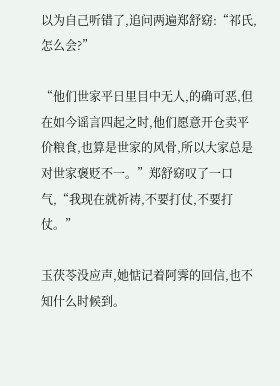以为自己听错了,追问两遍郑舒窈:“祁氏,怎么会?”

“他们世家平日里目中无人,的确可恶,但在如今谣言四起之时,他们愿意开仓卖平价粮食,也算是世家的风骨,所以大家总是对世家褒贬不一。”郑舒窈叹了一口气,“我现在就祈祷,不要打仗,不要打仗。”

玉茯苓没应声,她惦记着阿霁的回信,也不知什么时候到。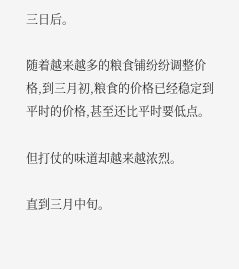三日后。

随着越来越多的粮食铺纷纷调整价格,到三月初,粮食的价格已经稳定到平时的价格,甚至还比平时要低点。

但打仗的味道却越来越浓烈。

直到三月中旬。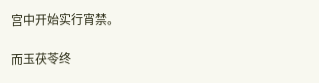宫中开始实行宵禁。

而玉茯苓终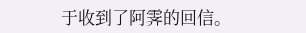于收到了阿霁的回信。